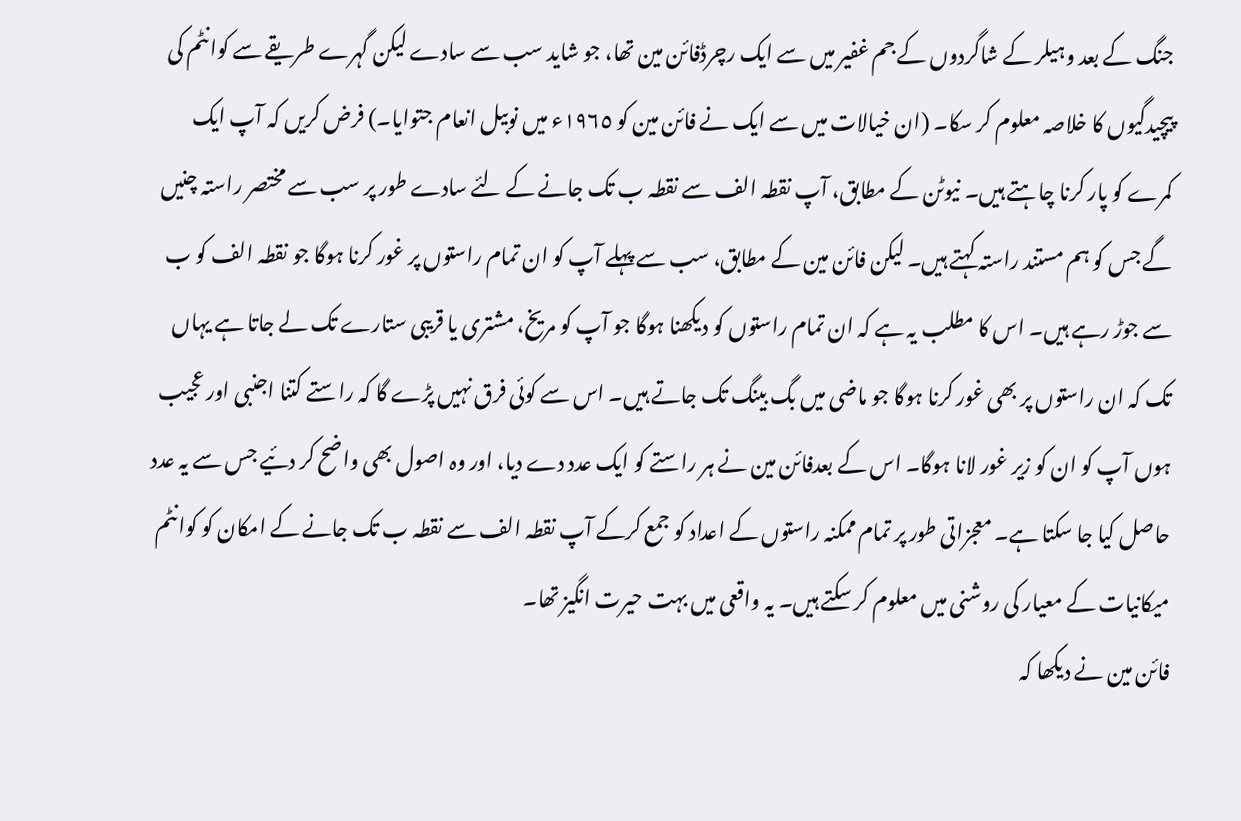جنگ کے بعد وہیلر کے شاگردوں کے جم غفیر میں سے ایک رچرڈفائن مین تھا، جو شاید سب سے سادے لیکن گہرے طریقے سے کوانٹم کی پیچیدگیوں کا خلاصہ معلوم کر سکا۔ (ان خیالات میں سے ایک نے فائن مین کو ١٩٦٥ء میں نوبیل انعام جتوایا۔) فرض کریں کہ آپ ایک کمرے کو پار کرنا چاہتے ہیں۔ نیوٹن کے مطابق، آپ نقطہ الف سے نقطہ ب تک جانے کے لئے سادے طور پر سب سے مختصر راستہ چنیں گے جس کو ہم مستند راستہ کہتے ہیں۔ لیکن فائن مین کے مطابق، سب سے پہلے آپ کو ان تمام راستوں پر غور کرنا ہوگا جو نقطہ الف کو ب سے جوڑ رہے ہیں۔ اس کا مطلب یہ ہے کہ ان تمام راستوں کو دیکھنا ہوگا جو آپ کو مریخ، مشتری یا قریبی ستارے تک لے جاتا ہے یہاں تک کہ ان راستوں پر بھی غور کرنا ہوگا جو ماضی میں بگ بینگ تک جاتے ہیں۔ اس سے کوئی فرق نہیں پڑے گا کہ راستے کتنا اجنبی اور عجیب ہوں آپ کو ان کو زیر غور لانا ہوگا۔ اس کے بعدفائن مین نے ہر راستے کو ایک عدد دے دیا، اور وہ اصول بھی واضح کر دئیے جس سے یہ عدد حاصل کیا جا سکتا ہے۔ معجزاتی طور پر تمام ممکنہ راستوں کے اعداد کو جمع کرکے آپ نقطہ الف سے نقطہ ب تک جانے کے امکان کو کوانٹم میکانیات کے معیار کی روشنی میں معلوم کر سکتے ہیں۔ یہ واقعی میں بہت حیرت انگیز تھا۔
فائن مین نے دیکھا کہ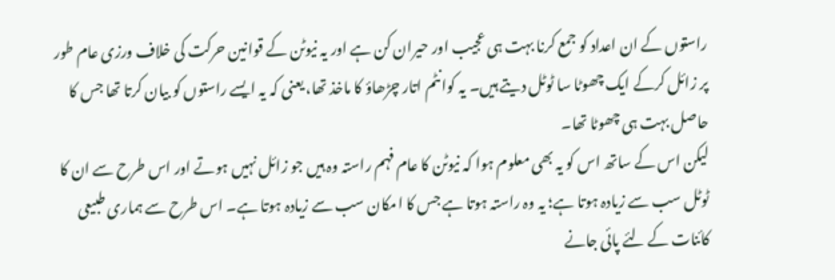راستوں کے ان اعداد کو جمع کرنا بہت ہی عجیب اور حیران کن ہے اور یہ نیوٹن کے قوانین حرکت کی خلاف ورزی عام طور پر زائل کرکے ایک چھوٹا سا ٹوٹل دیتے ہیں۔ یہ کوانٹم اتار چڑھاؤ کا ماخذ تھا، یعنی کہ یہ ایسے راستوں کو بیان کرتا تھا جس کا حاصل بہت ہی چھوٹا تھا۔
لیکن اس کے ساتھ اس کو یہ بھی معلوم ہوا کہ نیوٹن کا عام فہم راستہ وہ ہیں جو زائل نہیں ہوتے اور اس طرح سے ان کا ٹوٹل سب سے زیادہ ہوتا ہے؛ یہ وہ راستہ ہوتا ہے جس کا امکان سب سے زیادہ ہوتا ہے۔ اس طرح سے ہماری طبیعی کائنات کے لئے پائی جانے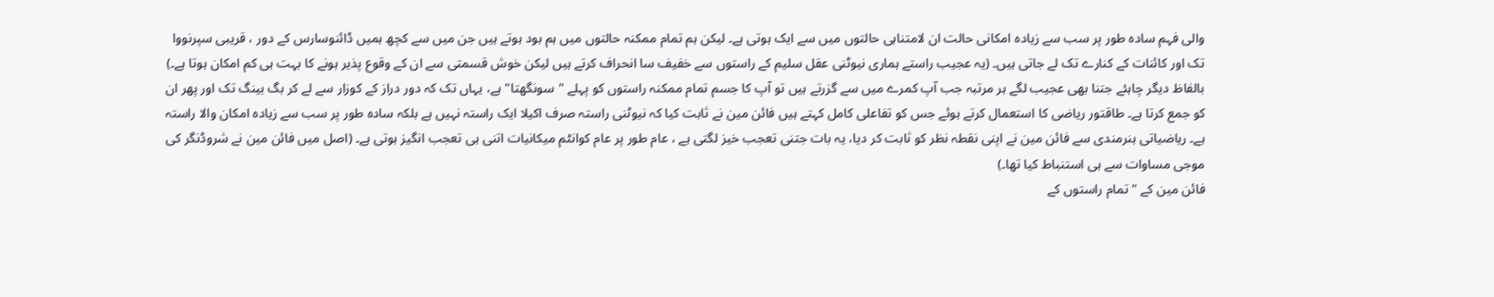والی فہم سادہ طور پر سب سے زیادہ امکانی حالت ان لامتناہی حالتوں میں سے ایک ہوتی ہے۔ لیکن ہم تمام ممکنہ حالتوں میں ہم بود ہوتے ہیں جن میں سے کچھ ہمیں ڈائنوسارس کے دور ، قریبی سپرنووا تک اور کائنات کے کنارے تک لے جاتی ہیں۔ (یہ عجیب راستے ہماری نیوٹنی عقل سلیم کے راستوں سے خفیف سا انحراف کرتے ہیں لیکن خوش قسمتی سے ان کے وقوع پذیر ہونے کا بہت ہی کم امکان ہوتا ہے۔)
بالفاظ دیگر چاہئے جتنا بھی عجیب لگے ہر مرتبہ جب آپ کمرے میں سے گزرتے ہیں تو آپ کا جسم تمام ممکنہ راستوں کو پہلے "سونگھتا" ہے، یہاں تک کہ دور دراز کے کوزار سے لے کر بگ بینگ تک اور پھر ان کو جمع کرتا ہے۔ طاقتور ریاضی کا استعمال کرتے ہوئے جس کو تفاعلی کامل کہتے ہیں فائن مین نے ثابت کیا کہ نیوٹنی راستہ صرف اکیلا ایک راستہ نہیں ہے بلکہ سادہ طور پر سب سے زیادہ امکان والا راستہ ہے۔ ریاضیاتی ہنرمندی سے فائن مین نے اپنی نقطہ نظر کو ثابت کر دیا، یہ بات جتنی تعجب خیز لگتی ہے ، عام طور پر عام کوانٹم میکانیات اتنی ہی تعجب انگیز ہوتی ہے۔ (اصل میں فائن مین نے شروڈنگر کی موجی مساوات سے ہی استنباط کیا تھا۔)
فائن مین کے "تمام راستوں کے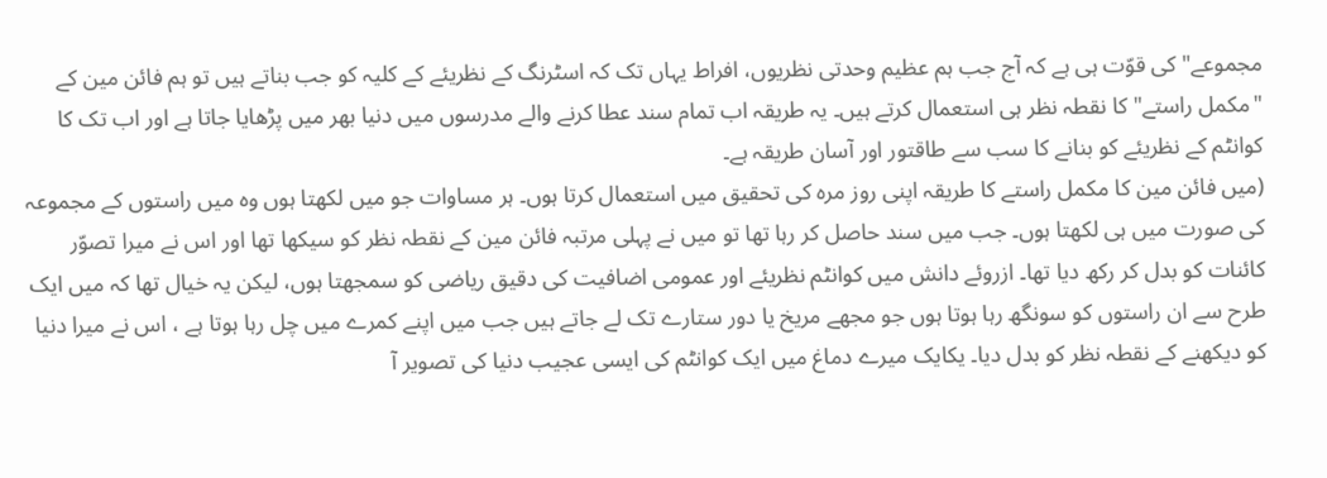مجموعے" کی قوّت ہی ہے کہ آج جب ہم عظیم وحدتی نظریوں، افراط یہاں تک کہ اسٹرنگ کے نظریئے کے کلیہ کو جب بناتے ہیں تو ہم فائن مین کے "مکمل راستے" کا نقطہ نظر ہی استعمال کرتے ہیں۔ یہ طریقہ اب تمام سند عطا کرنے والے مدرسوں میں دنیا بھر میں پڑھایا جاتا ہے اور اب تک کا کوانٹم کے نظریئے کو بنانے کا سب سے طاقتور اور آسان طریقہ ہے۔
(میں فائن مین کا مکمل راستے کا طریقہ اپنی روز مرہ کی تحقیق میں استعمال کرتا ہوں۔ ہر مساوات جو میں لکھتا ہوں وہ میں راستوں کے مجموعہ کی صورت میں ہی لکھتا ہوں۔ جب میں سند حاصل کر رہا تھا تو میں نے پہلی مرتبہ فائن مین کے نقطہ نظر کو سیکھا تھا اور اس نے میرا تصوّر کائنات کو بدل کر رکھ دیا تھا۔ ازروئے دانش میں کوانٹم نظریئے اور عمومی اضافیت کی دقیق ریاضی کو سمجھتا ہوں، لیکن یہ خیال تھا کہ میں ایک طرح سے ان راستوں کو سونگھ رہا ہوتا ہوں جو مجھے مریخ یا دور ستارے تک لے جاتے ہیں جب میں اپنے کمرے میں چل رہا ہوتا ہے ، اس نے میرا دنیا کو دیکھنے کے نقطہ نظر کو بدل دیا۔ یکایک میرے دماغ میں ایک کوانٹم کی ایسی عجیب دنیا کی تصویر آ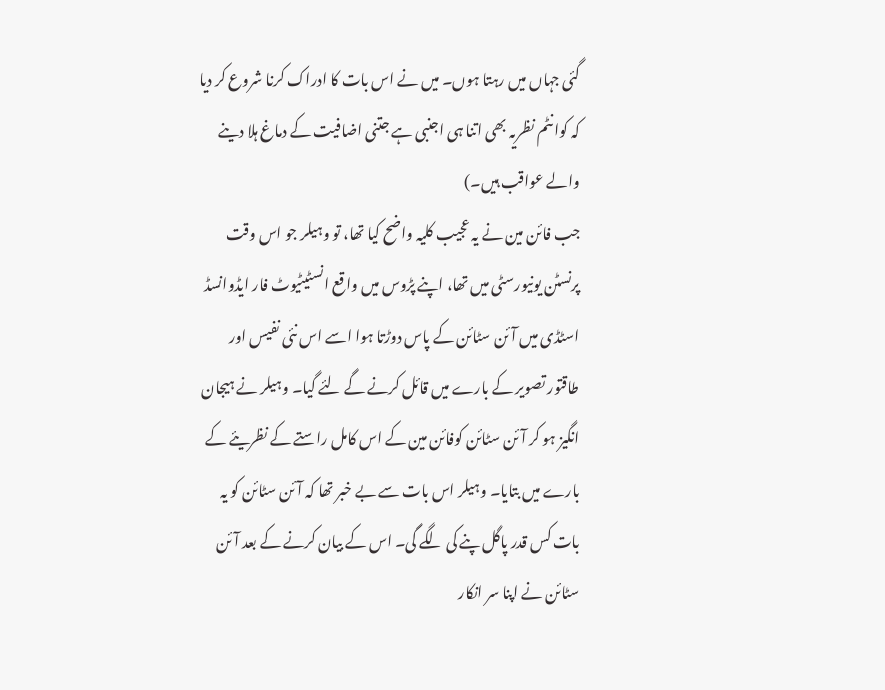گئی جہاں میں رہتا ہوں۔ میں نے اس بات کا ادراک کرنا شروع کر دیا کہ کوانٹم نظریہ بھی اتنا ہی اجنبی ہے جتنی اضافیت کے دماغ ہلا دینے والے عواقب ہیں۔)
جب فائن مین نے یہ عجیب کلیہ واضح کیا تھا، تو وہیلر جو اس وقت پرنسٹن یونیورسٹی میں تھا، اپنے پڑوس میں واقع انسٹیٹیوٹ فار ایڈوانسڈ اسٹڈی میں آئن سٹائن کے پاس دوڑتا ہوا اسے اس نئی نفیس اور طاقتور تصویر کے بارے میں قائل کرنے گے لئے گیا۔ وہیلر نے ہیجان انگیز ہو کر آئن سٹائن کوفائن مین کے اس کامل راستے کے نظریئے کے بارے میں بتایا۔ وہیلر اس بات سے بے خبر تھا کہ آئن سٹائن کو یہ بات کس قدر پاگل پنے کی لگے گی۔ اس کے بیان کرنے کے بعد آئن سٹائن نے اپنا سر انکار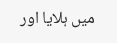میں ہلایا اور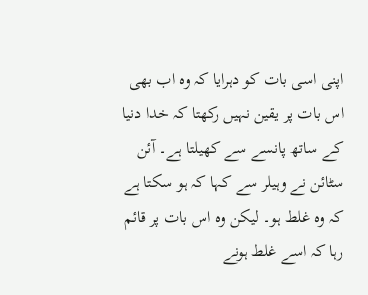اپنی اسی بات کو دہرایا کہ وہ اب بھی اس بات پر یقین نہیں رکھتا کہ خدا دنیا کے ساتھ پانسے سے کھیلتا ہے۔ آئن سٹائن نے وہیلر سے کہا کہ ہو سکتا ہے کہ وہ غلط ہو۔ لیکن وہ اس بات پر قائم رہا کہ اسے غلط ہونے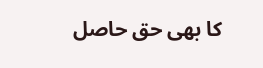کا بھی حق حاصل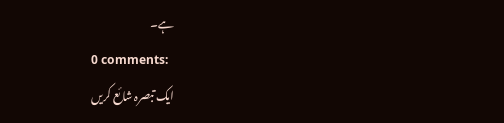ہے۔
0 comments:
ایک تبصرہ شائع کریں